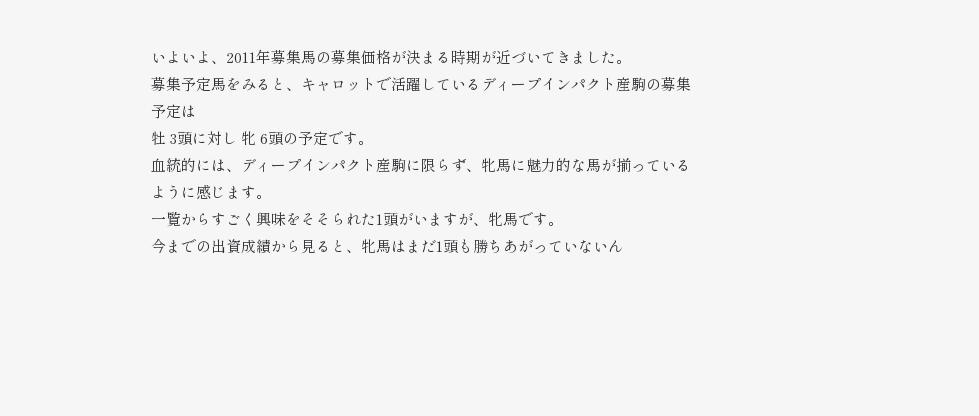いよいよ、2011年募集馬の募集価格が決まる時期が近づいてきました。
募集予定馬をみると、キャロットで活躍しているディープインパクト産駒の募集予定は
牡 3頭に対し 牝 6頭の予定です。
血統的には、ディープインパクト産駒に限らず、牝馬に魅力的な馬が揃っているように感じます。
一覧からすごく興味をそそられた1頭がいますが、牝馬です。
今までの出資成績から見ると、牝馬はまだ1頭も勝ちあがっていないん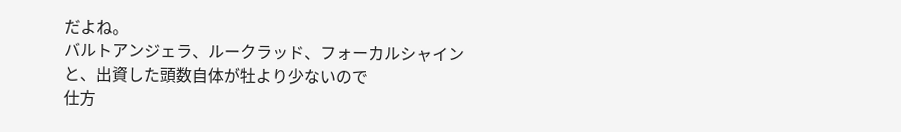だよね。
バルトアンジェラ、ルークラッド、フォーカルシャインと、出資した頭数自体が牡より少ないので
仕方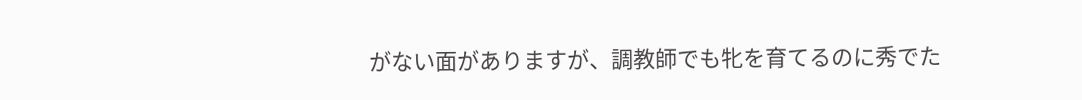がない面がありますが、調教師でも牝を育てるのに秀でた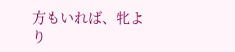方もいれば、牝より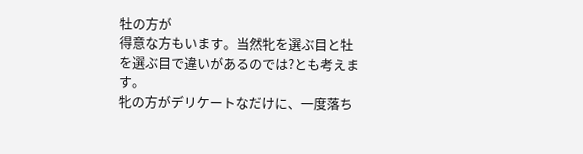牡の方が
得意な方もいます。当然牝を選ぶ目と牡を選ぶ目で違いがあるのでは?とも考えます。
牝の方がデリケートなだけに、一度落ち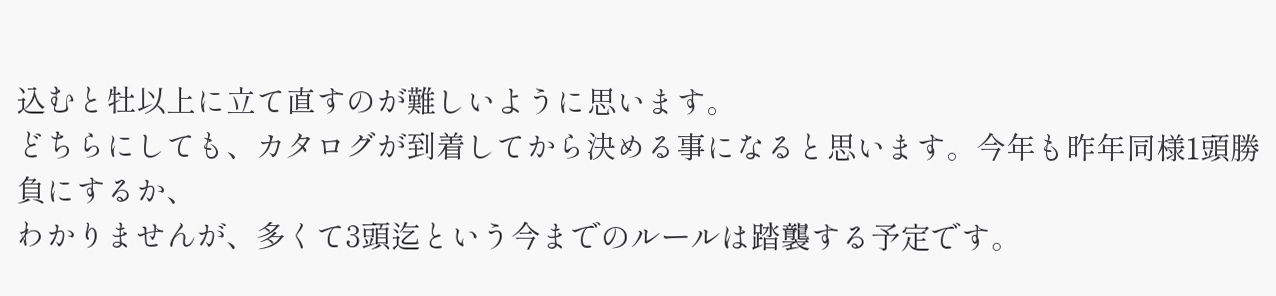込むと牡以上に立て直すのが難しいように思います。
どちらにしても、カタログが到着してから決める事になると思います。今年も昨年同様1頭勝負にするか、
わかりませんが、多くて3頭迄という今までのルールは踏襲する予定です。